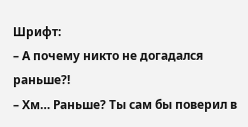Шрифт:
– А почему никто не догадался раньше?!
– Хм… Раньше? Ты сам бы поверил в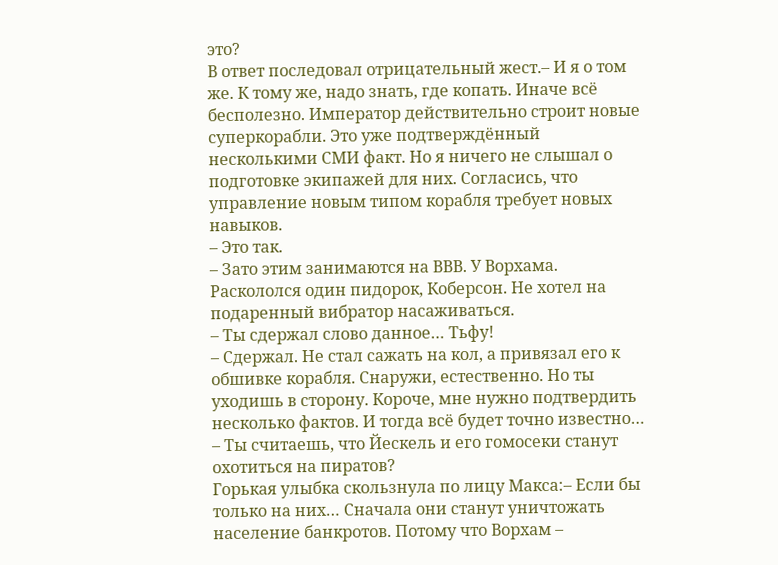это?
В ответ последовал отрицательный жест.– И я о том же. К тому же, надо знать, где копать. Иначе всё бесполезно. Император действительно строит новые суперкорабли. Это уже подтверждённый несколькими СМИ факт. Но я ничего не слышал о подготовке экипажей для них. Согласись, что управление новым типом корабля требует новых навыков.
– Это так.
– Зато этим занимаются на ВВВ. У Ворхама. Раскололся один пидорок, Коберсон. Не хотел на подаренный вибратор насаживаться.
– Ты сдержал слово данное… Тьфу!
– Сдержал. Не стал сажать на кол, а привязал его к обшивке корабля. Снаружи, естественно. Но ты уходишь в сторону. Короче, мне нужно подтвердить несколько фактов. И тогда всё будет точно известно…
– Ты считаешь, что Йескель и его гомосеки станут охотиться на пиратов?
Горькая улыбка скользнула по лицу Макса:– Если бы только на них… Сначала они станут уничтожать население банкротов. Потому что Ворхам –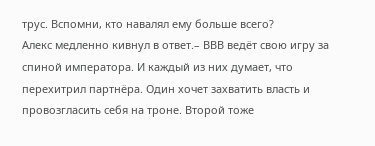трус. Вспомни, кто навалял ему больше всего?
Алекс медленно кивнул в ответ.– ВВВ ведёт свою игру за спиной императора. И каждый из них думает, что перехитрил партнёра. Один хочет захватить власть и провозгласить себя на троне. Второй тоже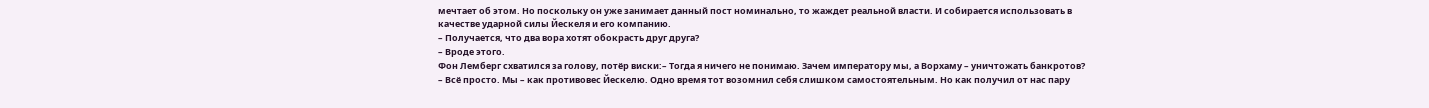мечтает об этом. Но поскольку он уже занимает данный пост номинально, то жаждет реальной власти. И собирается использовать в качестве ударной силы Йескеля и его компанию.
– Получается, что два вора хотят обокрасть друг друга?
– Вроде этого.
Фон Лемберг схватился за голову, потёр виски:– Тогда я ничего не понимаю. Зачем императору мы, а Ворхаму – уничтожать банкротов?
– Всё просто. Мы – как противовес Йескелю. Одно время тот возомнил себя слишком самостоятельным. Но как получил от нас пару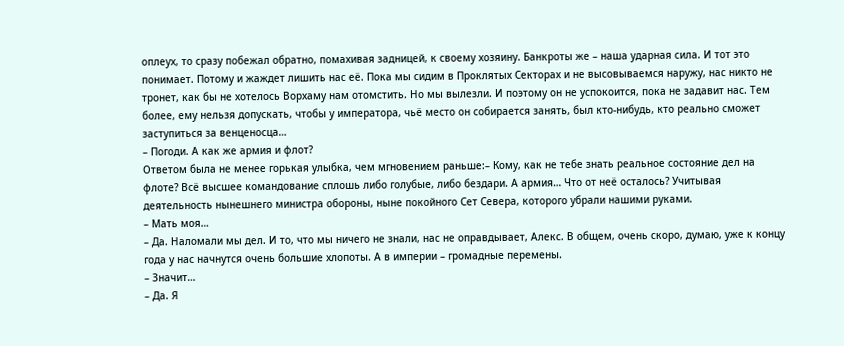оплеух, то сразу побежал обратно, помахивая задницей, к своему хозяину. Банкроты же – наша ударная сила. И тот это понимает. Потому и жаждет лишить нас её. Пока мы сидим в Проклятых Секторах и не высовываемся наружу, нас никто не тронет, как бы не хотелось Ворхаму нам отомстить. Но мы вылезли. И поэтому он не успокоится, пока не задавит нас. Тем более, ему нельзя допускать, чтобы у императора, чьё место он собирается занять, был кто-нибудь, кто реально сможет заступиться за венценосца…
– Погоди. А как же армия и флот?
Ответом была не менее горькая улыбка, чем мгновением раньше:– Кому, как не тебе знать реальное состояние дел на флоте? Всё высшее командование сплошь либо голубые, либо бездари. А армия… Что от неё осталось? Учитывая деятельность нынешнего министра обороны, ныне покойного Сет Севера, которого убрали нашими руками.
– Мать моя…
– Да. Наломали мы дел. И то, что мы ничего не знали, нас не оправдывает, Алекс. В общем, очень скоро, думаю, уже к концу года у нас начнутся очень большие хлопоты. А в империи – громадные перемены.
– Значит…
– Да. Я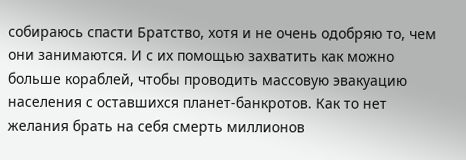собираюсь спасти Братство, хотя и не очень одобряю то, чем они занимаются. И с их помощью захватить как можно больше кораблей, чтобы проводить массовую эвакуацию населения с оставшихся планет-банкротов. Как то нет желания брать на себя смерть миллионов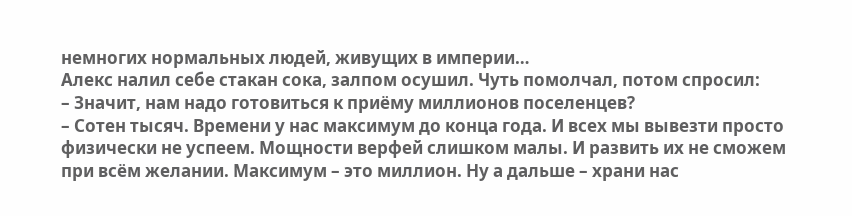немногих нормальных людей, живущих в империи…
Алекс налил себе стакан сока, залпом осушил. Чуть помолчал, потом спросил:
– Значит, нам надо готовиться к приёму миллионов поселенцев?
– Сотен тысяч. Времени у нас максимум до конца года. И всех мы вывезти просто физически не успеем. Мощности верфей слишком малы. И развить их не сможем при всём желании. Максимум – это миллион. Ну а дальше – храни нас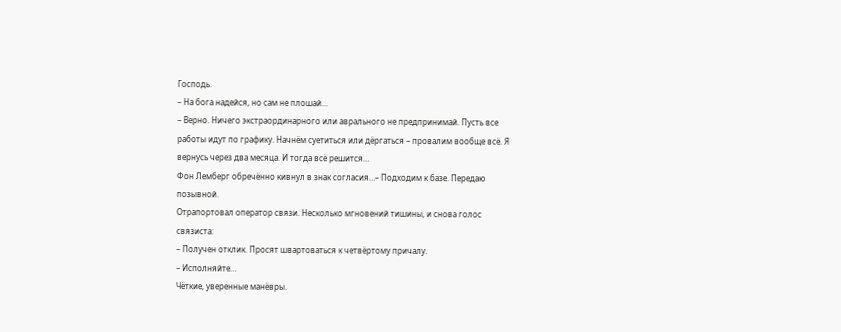Господь.
– На бога надейся, но сам не плошай…
– Верно. Ничего экстраординарного или аврального не предпринимай. Пусть все работы идут по графику. Начнём суетиться или дёргаться – провалим вообще всё. Я вернусь через два месяца. И тогда всё решится…
Фон Лемберг обречённо кивнул в знак согласия…– Подходим к базе. Передаю позывной.
Отрапортовал оператор связи. Несколько мгновений тишины, и снова голос связиста:
– Получен отклик. Просят швартоваться к четвёртому причалу.
– Исполняйте…
Чёткие, уверенные манёвры.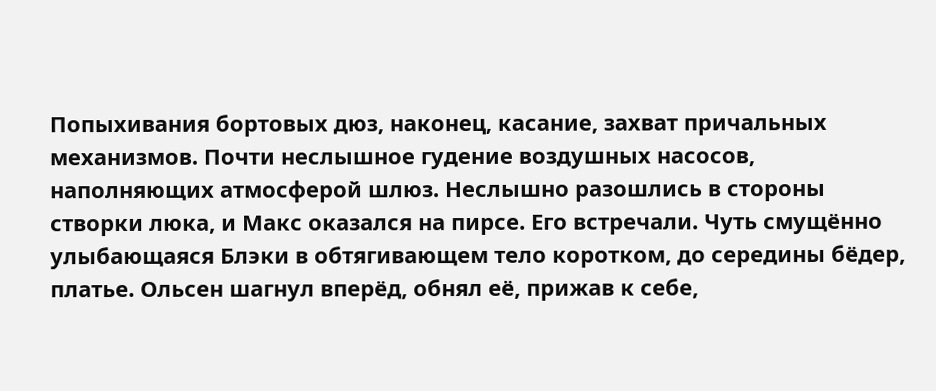Попыхивания бортовых дюз, наконец, касание, захват причальных механизмов. Почти неслышное гудение воздушных насосов, наполняющих атмосферой шлюз. Неслышно разошлись в стороны створки люка, и Макс оказался на пирсе. Его встречали. Чуть смущённо улыбающаяся Блэки в обтягивающем тело коротком, до середины бёдер, платье. Ольсен шагнул вперёд, обнял её, прижав к себе,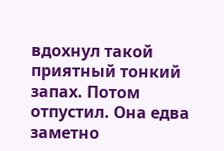вдохнул такой приятный тонкий запах. Потом отпустил. Она едва заметно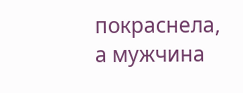покраснела, а мужчина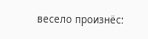весело произнёс: